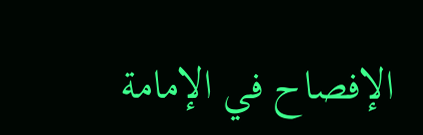الإفصاح في الإمامة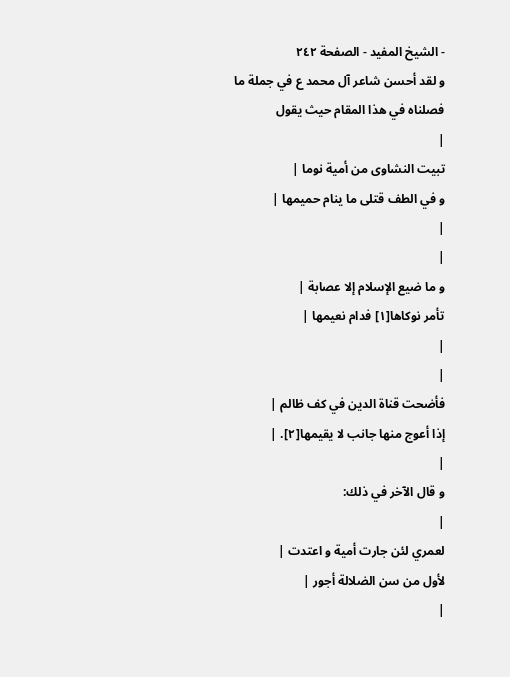- الشيخ المفيد - الصفحة ٢٤٢
و لقد أحسن شاعر آل محمد ع في جملة ما فصلناه في هذا المقام حيث يقول
|
تبيت النشاوى من أمية نوما |
و في الطف قتلى ما ينام حميمها |
|
|
و ما ضيع الإسلام إلا عصابة |
تأمر نوكاها[١] فدام نعيمها |
|
|
فأضحت قناة الدين في كف ظالم |
إذا أعوج منها جانب لا يقيمها[٢]. |
|
و قال الآخر في ذلك:
|
لعمري لئن جارت أمية و اعتدت |
لأول من سن الضلالة أجور |
|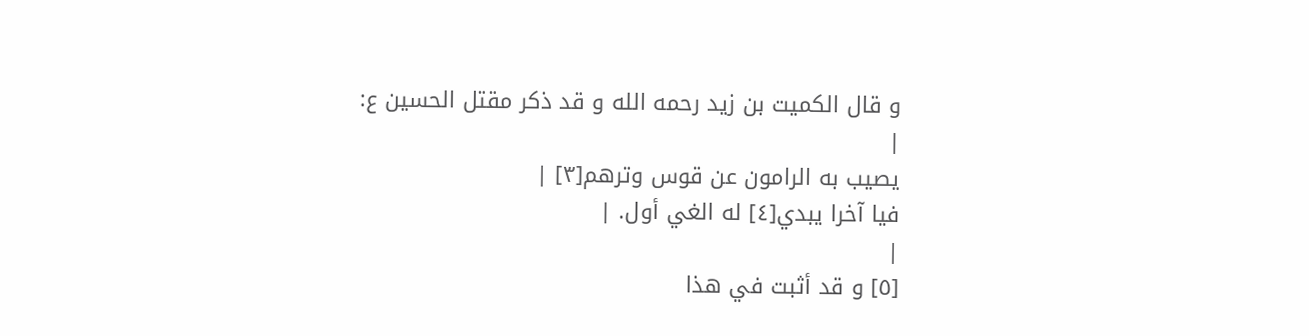و قال الكميت بن زيد رحمه الله و قد ذكر مقتل الحسين ع:
|
يصيب به الرامون عن قوس وترهم[٣] |
فيا آخرا يبدي[٤] له الغي أول. |
|
[٥] و قد أثبت في هذا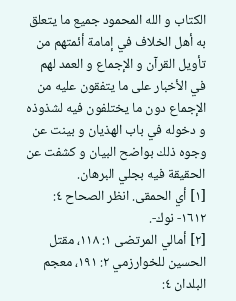الكتاب و الله المحمود جميع ما يتعلق به أهل الخلاف في إمامة أئمتهم من تأويل القرآن و الإجماع و العمد لهم في الأخبار على ما يتفقون عليه من الإجماع دون ما يختلفون فيه لشذوذه و دخوله في باب الهذيان و بينت عن وجوه ذلك بواضح البيان و كشفت عن الحقيقة فيه بجلي البرهان.
[١] أي الحمقى. انظر الصحاح ٤: ١٦١٢- نوك-.
[٢] أمالي المرتضى ١: ١١٨، مقتل الحسين للخوارزمي ٢: ١٩١، معجم البلدان ٤: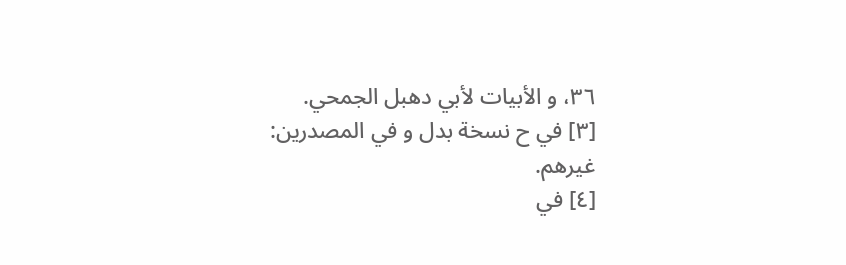٣٦، و الأبيات لأبي دهبل الجمحي.
[٣] في ح نسخة بدل و في المصدرين: غيرهم.
[٤] في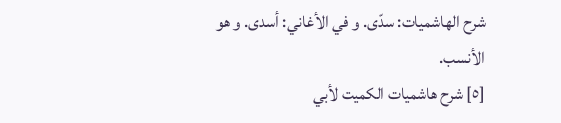شرح الهاشميات: سدّى. و في الأغاني: أسدى. و هو الأنسب.
[٥] شرح هاشميات الكميت لأبي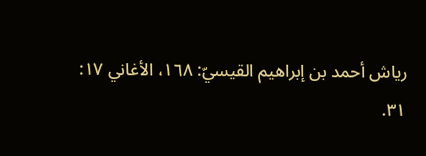رياش أحمد بن إبراهيم القيسيّ: ١٦٨، الأغاني ١٧:
٣١.